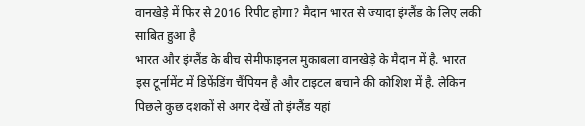वानखेड़े में फिर से 2016 रिपीट होगा? मैदान भारत से ज्यादा इंग्लैंड के लिए लकी साबित हुआ है
भारत और इंग्लैंड के बीच सेमीफाइनल मुकाबला वानखेड़े के मैदान में है. भारत इस टूर्नामेंट में डिफेंडिंग चैंपियन है और टाइटल बचाने की कोशिश में है. लेकिन पिछले कुछ दशकों से अगर देखें तो इंग्लैंड यहां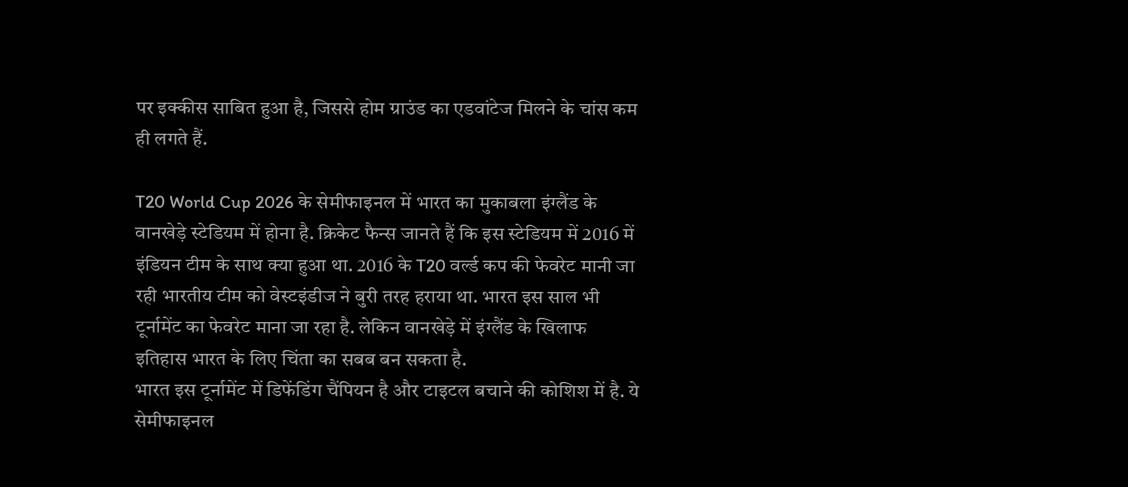पर इक्कीस साबित हुआ है, जिससे होम ग्राउंड का एडवांटेज मिलने के चांस कम ही लगते हैं.

T20 World Cup 2026 के सेमीफाइनल में भारत का मुकाबला इंग्लैंड के वानखेड़े स्टेडियम में होना है. क्रिकेट फैन्स जानते हैं कि इस स्टेडियम में 2016 में इंडियन टीम के साथ क्या हुआ था. 2016 के T20 वर्ल्ड कप की फेवरेट मानी जा रही भारतीय टीम को वेस्टइंडीज ने बुरी तरह हराया था. भारत इस साल भी टूर्नामेंट का फेवरेट माना जा रहा है. लेकिन वानखेड़े में इंग्लैंड के खिलाफ इतिहास भारत के लिए चिंता का सबब बन सकता है.
भारत इस टूर्नामेंट में डिफेंडिंग चैंपियन है और टाइटल बचाने की कोशिश में है. ये सेमीफाइनल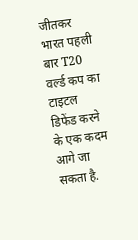जीतकर भारत पहली बार T20 वर्ल्ड कप का टाइटल डिफेंड करने के एक कदम आगे जा सकता है.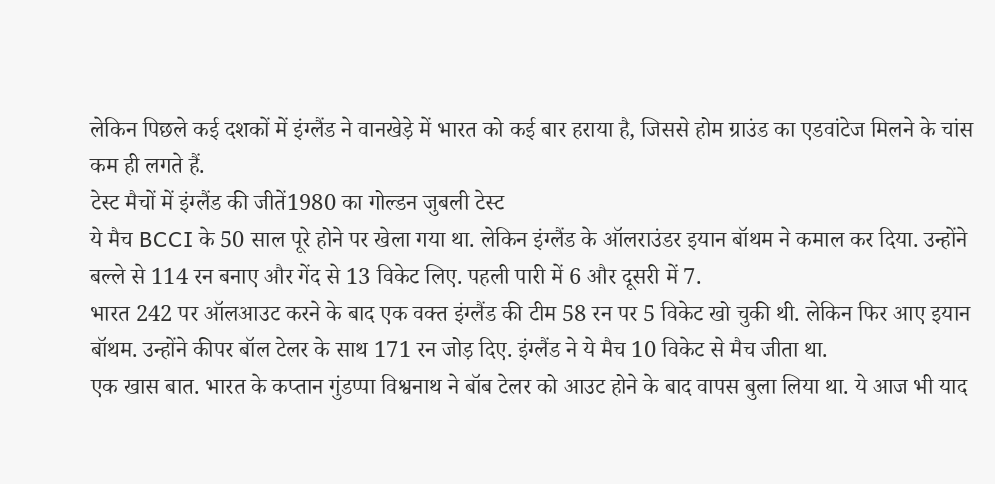लेकिन पिछले कई दशकों में इंग्लैंड ने वानखेड़े में भारत को कई बार हराया है, जिससे होम ग्राउंड का एडवांटेज मिलने के चांस कम ही लगते हैं.
टेस्ट मैचों में इंग्लैंड की जीतें1980 का गोल्डन जुबली टेस्ट
ये मैच BCCI के 50 साल पूरे होने पर खेला गया था. लेकिन इंग्लैंड के ऑलराउंडर इयान बॉथम ने कमाल कर दिया. उन्होंने बल्ले से 114 रन बनाए और गेंद से 13 विकेट लिए. पहली पारी में 6 और दूसरी में 7.
भारत 242 पर ऑलआउट करने के बाद एक वक्त इंग्लैंड की टीम 58 रन पर 5 विकेट खो चुकी थी. लेकिन फिर आए इयान बॉथम. उन्होंने कीपर बॉल टेलर के साथ 171 रन जोड़ दिए. इंग्लैंड ने ये मैच 10 विकेट से मैच जीता था.
एक खास बात. भारत के कप्तान गुंडप्पा विश्वनाथ ने बॉब टेलर को आउट होने के बाद वापस बुला लिया था. ये आज भी याद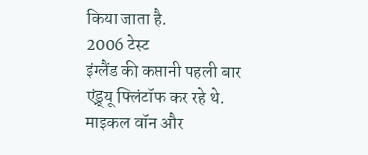किया जाता है.
2006 टेस्ट
इंग्लैंड की कप्तानी पहली बार एंड्र्यू फ्लिंटॉफ कर रहे थे. माइकल वॉन और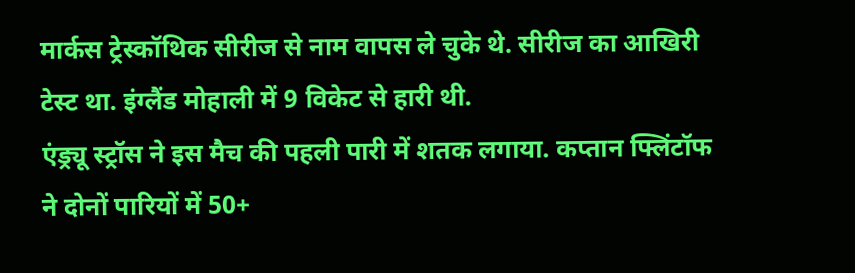मार्कस ट्रेस्कॉथिक सीरीज से नाम वापस ले चुके थे. सीरीज का आखिरी टेस्ट था. इंग्लैंड मोहाली में 9 विकेट से हारी थी.
एंड्र्यू स्ट्रॉस ने इस मैच की पहली पारी में शतक लगाया. कप्तान फ्लिंटॉफ ने दोनों पारियों में 50+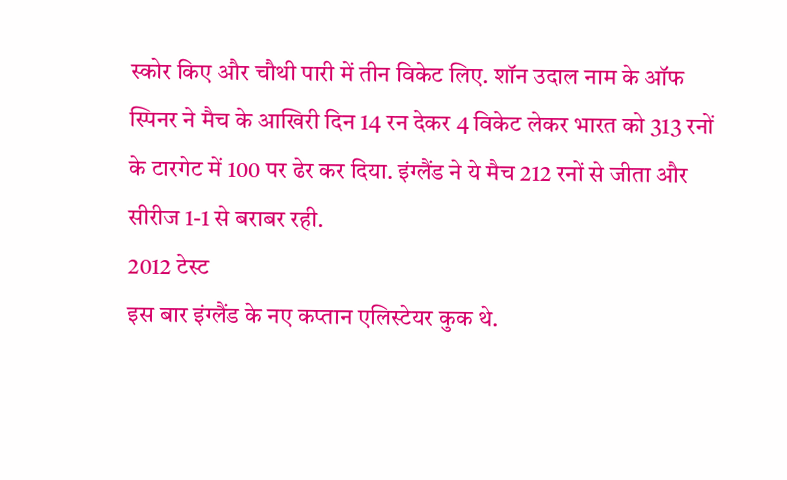स्कोर किए और चौथी पारी में तीन विकेट लिए. शॉन उदाल नाम के ऑफ स्पिनर ने मैच के आखिरी दिन 14 रन देकर 4 विकेट लेकर भारत को 313 रनों के टारगेट में 100 पर ढेर कर दिया. इंग्लैंड ने ये मैच 212 रनों से जीता और सीरीज 1-1 से बराबर रही.
2012 टेस्ट
इस बार इंग्लैंड के नए कप्तान एलिस्टेयर कुक थे.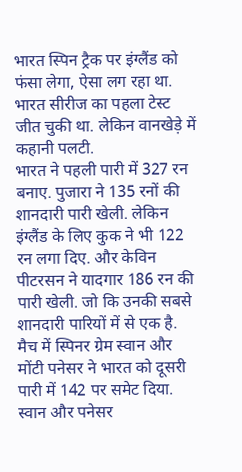भारत स्पिन ट्रैक पर इंग्लैंड को फंसा लेगा, ऐसा लग रहा था. भारत सीरीज का पहला टेस्ट जीत चुकी था. लेकिन वानखेड़े में कहानी पलटी.
भारत ने पहली पारी में 327 रन बनाए. पुजारा ने 135 रनों की शानदारी पारी खेली. लेकिन इंग्लैंड के लिए कुक ने भी 122 रन लगा दिए. और केविन पीटरसन ने यादगार 186 रन की पारी खेली. जो कि उनकी सबसे शानदारी पारियों में से एक है.
मैच में स्पिनर ग्रेम स्वान और मोंटी पनेसर ने भारत को दूसरी पारी में 142 पर समेट दिया. स्वान और पनेसर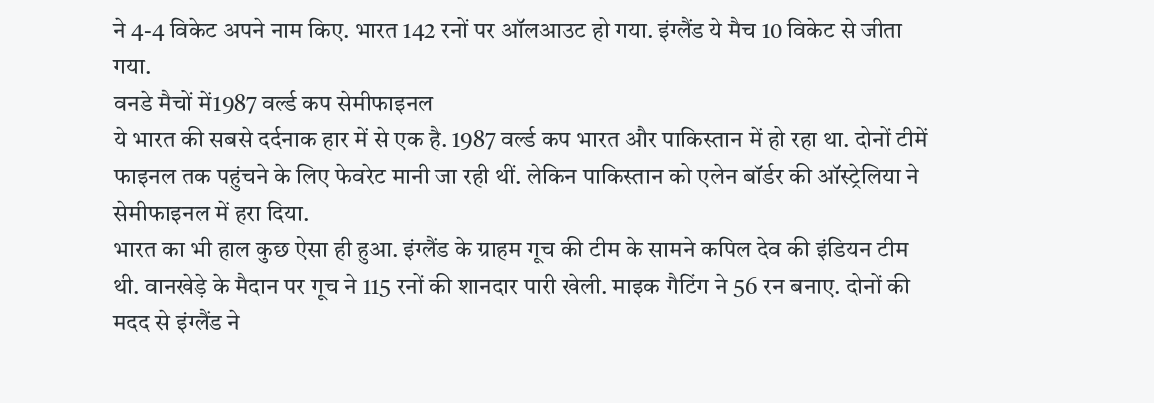ने 4-4 विकेट अपने नाम किए. भारत 142 रनों पर ऑलआउट हो गया. इंग्लैंड ये मैच 10 विकेट से जीता गया.
वनडे मैचों में1987 वर्ल्ड कप सेमीफाइनल
ये भारत की सबसे दर्दनाक हार में से एक है. 1987 वर्ल्ड कप भारत और पाकिस्तान में हो रहा था. दोनों टीमें फाइनल तक पहुंचने के लिए फेवरेट मानी जा रही थीं. लेकिन पाकिस्तान को एलेन बॉर्डर की ऑस्ट्रेलिया ने सेमीफाइनल में हरा दिया.
भारत का भी हाल कुछ ऐसा ही हुआ. इंग्लैंड के ग्राहम गूच की टीम के सामने कपिल देव की इंडियन टीम थी. वानखेड़े के मैदान पर गूच ने 115 रनों की शानदार पारी खेली. माइक गैटिंग ने 56 रन बनाए. दोनों की मदद से इंग्लैंड ने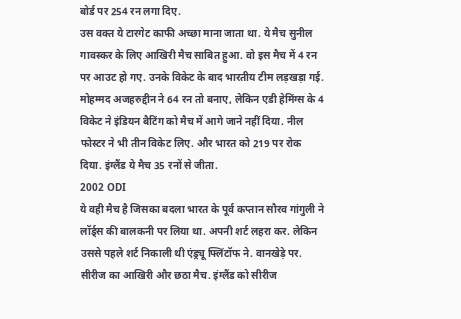बोर्ड पर 254 रन लगा दिए.
उस वक्त ये टारगेट काफी अच्छा माना जाता था. ये मैच सुनील गावस्कर के लिए आखिरी मैच साबित हुआ. वो इस मैच में 4 रन पर आउट हो गए. उनके विकेट के बाद भारतीय टीम लड़खड़ा गई.
मोहम्मद अजहरुद्दीन ने 64 रन तो बनाए, लेकिन एडी हेमिंग्स के 4 विकेट ने इंडियन बैटिंग को मैच में आगे जाने नहीं दिया. नील फोस्टर ने भी तीन विकेट लिए. और भारत को 219 पर रोक दिया. इंग्लैंड ये मैच 35 रनों से जीता.
2002 ODI
ये वही मैच है जिसका बदला भारत के पूर्व कप्तान सौरव गांगुली ने लॉर्ड्स की बालकनी पर लिया था. अपनी शर्ट लहरा कर. लेकिन उससे पहले शर्ट निकाली थी एंड्र्यू फ्लिंटॉफ ने. वानखेड़े पर.
सीरीज का आखिरी और छठा मैच. इंग्लैंड को सीरीज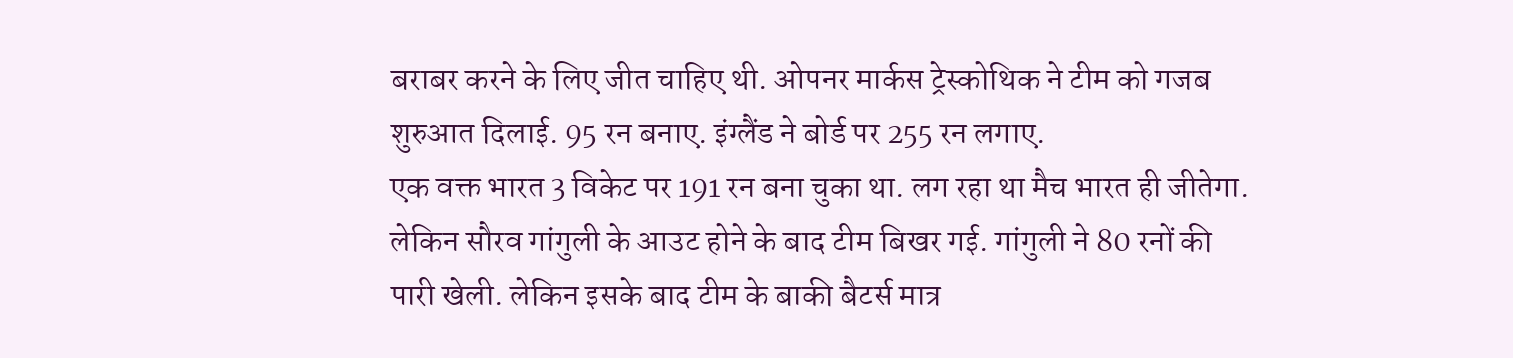बराबर करने के लिए जीत चाहिए थी. ओपनर मार्कस ट्रेस्कोथिक ने टीम को गजब शुरुआत दिलाई. 95 रन बनाए. इंग्लैंड ने बोर्ड पर 255 रन लगाए.
एक वक्त भारत 3 विकेट पर 191 रन बना चुका था. लग रहा था मैच भारत ही जीतेगा. लेकिन सौरव गांगुली के आउट होने के बाद टीम बिखर गई. गांगुली ने 80 रनों की पारी खेली. लेकिन इसके बाद टीम के बाकी बैटर्स मात्र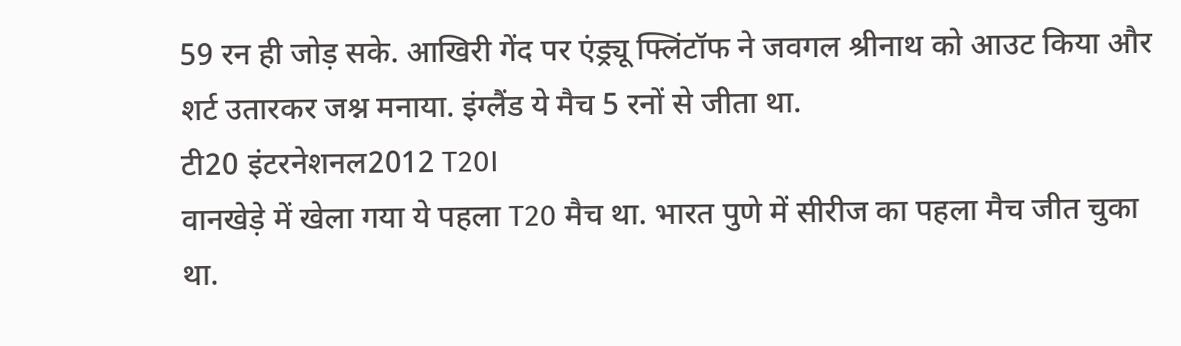59 रन ही जोड़ सके. आखिरी गेंद पर एंड्र्यू फ्लिंटॉफ ने जवगल श्रीनाथ को आउट किया और शर्ट उतारकर जश्न मनाया. इंग्लैंड ये मैच 5 रनों से जीता था.
टी20 इंटरनेशनल2012 T20I
वानखेड़े में खेला गया ये पहला T20 मैच था. भारत पुणे में सीरीज का पहला मैच जीत चुका था.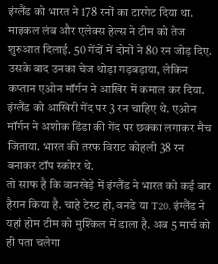इंग्लैंड को भारत ने 178 रनों का टारगेट दिया था. माइकल लंब और एलेक्स हेल्स ने टीम को तेज शुरुआत दिलाई. 50 गेंदों में दोनों ने 80 रन जोड़ दिए. उसके बाद उनका चेज थोड़ा गड़बड़ाया, लेकिन कप्तान एओन मॉर्गन ने आखिर में कमाल कर दिया.
इंग्लैंड को आखिरी गेंद पर 3 रन चाहिए थे. एओन मॉर्गन ने अशोक डिंडा की गेंद पर छक्का लगाकर मैच जिताया. भारत की तरफ विराट कोहली 38 रन बनाकर टॉप स्कोरर थे.
तो साफ है कि वानखेड़े में इंग्लैंड ने भारत को कई बार हैरान किया है. चाहे टेस्ट हो, वनडे या T20. इंग्लैंड ने यहां होम टीम को मुश्किल में डाला है. अब 5 मार्च को ही पता चलेगा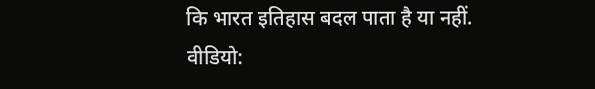कि भारत इतिहास बदल पाता है या नहीं.
वीडियो: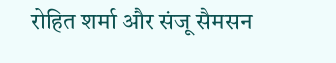रोहित शर्मा और संजू सैमसन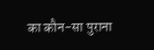का कौन-सा पुराना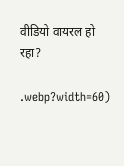वीडियो वायरल हो रहा?

.webp?width=60)